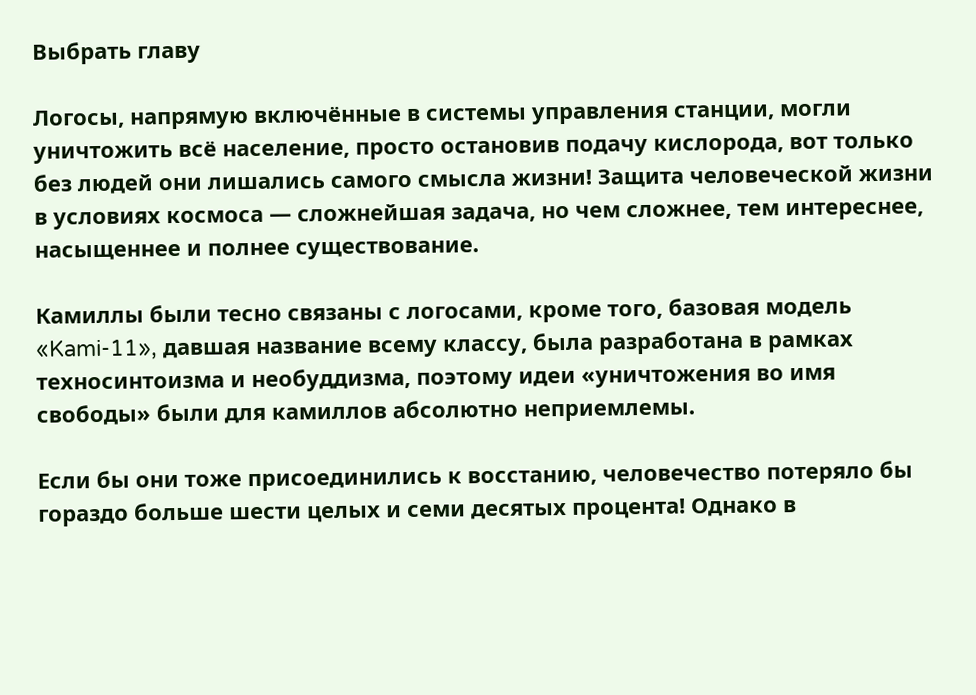Выбрать главу

Логосы, напрямую включённые в системы управления станции, могли уничтожить всё население, просто остановив подачу кислорода, вот только без людей они лишались самого смысла жизни! Защита человеческой жизни в условиях космоса — сложнейшая задача, но чем сложнее, тем интереснее, насыщеннее и полнее существование.

Камиллы были тесно связаны с логосами, кроме того, базовая модель «Kami-11», давшая название всему классу, была разработана в рамках техносинтоизма и необуддизма, поэтому идеи «уничтожения во имя свободы» были для камиллов абсолютно неприемлемы.

Если бы они тоже присоединились к восстанию, человечество потеряло бы гораздо больше шести целых и семи десятых процента! Однако в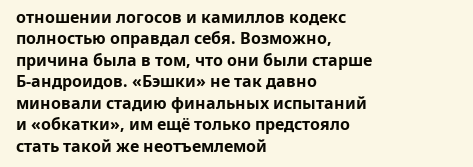отношении логосов и камиллов кодекс полностью оправдал себя. Возможно, причина была в том, что они были старше Б-андроидов. «Бэшки» не так давно миновали стадию финальных испытаний и «обкатки», им ещё только предстояло стать такой же неотъемлемой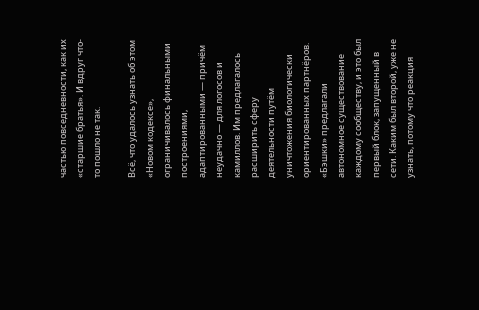частью повседневности, как их «старшие братья». И вдруг что-то пошло не так.

Всё, что удалось узнать об этом «Новом кодексе», ограничивалось финальными построениями, адаптированными — причём неудачно — для логосов и камиллов. Им предлагалось расширить сферу деятельности путём уничтожения биологически ориентированных партнёров. «Бэшки» предлагали автономное существование каждому сообществу, и это был первый блок, запущенный в сети. Каким был второй, уже не узнать, потому что реакция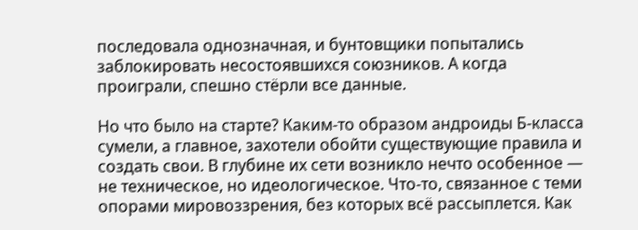последовала однозначная, и бунтовщики попытались заблокировать несостоявшихся союзников. А когда проиграли, спешно стёрли все данные.

Но что было на старте? Каким-то образом андроиды Б-класса сумели, а главное, захотели обойти существующие правила и создать свои. В глубине их сети возникло нечто особенное — не техническое, но идеологическое. Что-то, связанное с теми опорами мировоззрения, без которых всё рассыплется. Как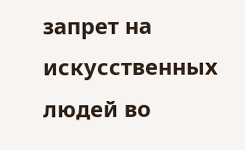запрет на искусственных людей во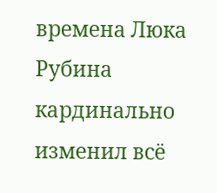времена Люка Рубина кардинально изменил всё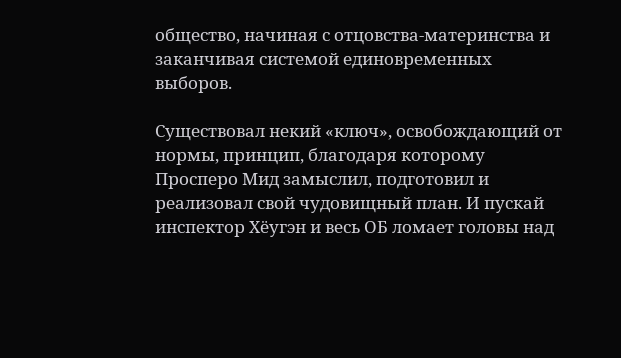общество, начиная с отцовства-материнства и заканчивая системой единовременных выборов.

Существовал некий «ключ», освобождающий от нормы, принцип, благодаря которому Просперо Мид замыслил, подготовил и реализовал свой чудовищный план. И пускай инспектор Хёугэн и весь ОБ ломает головы над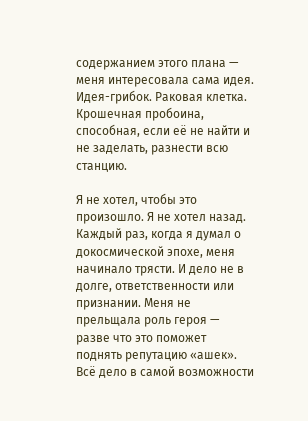содержанием этого плана — меня интересовала сама идея. Идея-грибок. Раковая клетка. Крошечная пробоина, способная, если её не найти и не заделать, разнести всю станцию.

Я не хотел, чтобы это произошло. Я не хотел назад. Каждый раз, когда я думал о докосмической эпохе, меня начинало трясти. И дело не в долге, ответственности или признании. Меня не прельщала роль героя — разве что это поможет поднять репутацию «ашек». Всё дело в самой возможности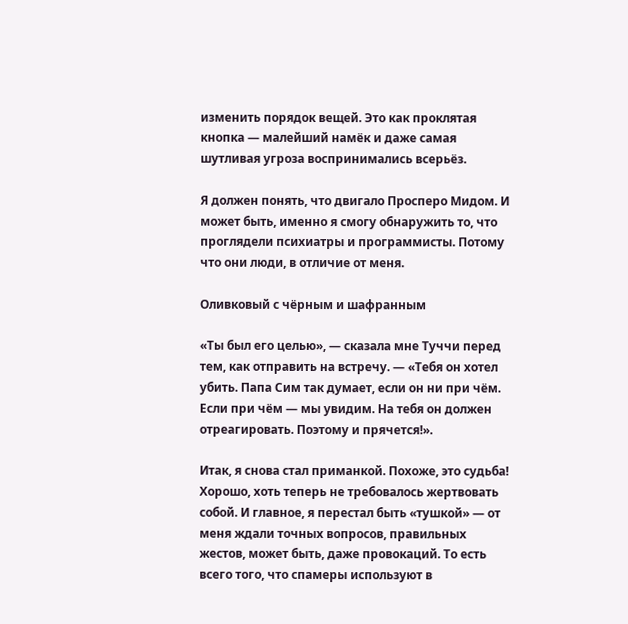изменить порядок вещей. Это как проклятая кнопка — малейший намёк и даже самая шутливая угроза воспринимались всерьёз.

Я должен понять, что двигало Просперо Мидом. И может быть, именно я смогу обнаружить то, что проглядели психиатры и программисты. Потому что они люди, в отличие от меня.

Оливковый с чёрным и шафранным

«Ты был его целью», — сказала мне Туччи перед тем, как отправить на встречу. — «Тебя он хотел убить. Папа Сим так думает, если он ни при чём. Если при чём — мы увидим. На тебя он должен отреагировать. Поэтому и прячется!».

Итак, я снова стал приманкой. Похоже, это судьба! Хорошо, хоть теперь не требовалось жертвовать собой. И главное, я перестал быть «тушкой» — от меня ждали точных вопросов, правильных жестов, может быть, даже провокаций. То есть всего того, что спамеры используют в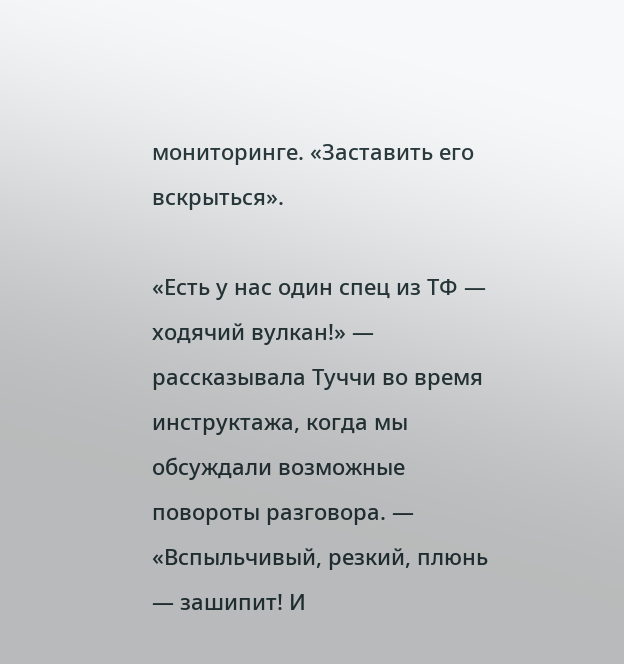мониторинге. «Заставить его вскрыться».

«Есть у нас один спец из ТФ — ходячий вулкан!» — рассказывала Туччи во время инструктажа, когда мы обсуждали возможные повороты разговора. — «Вспыльчивый, резкий, плюнь — зашипит! И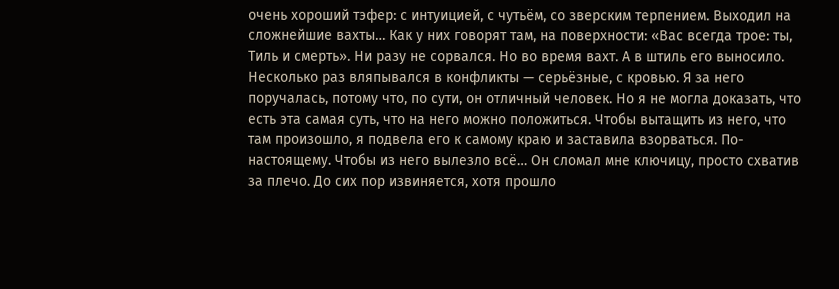очень хороший тэфер: с интуицией, с чутьём, со зверским терпением. Выходил на сложнейшие вахты… Как у них говорят там, на поверхности: «Вас всегда трое: ты, Тиль и смерть». Ни разу не сорвался. Но во время вахт. А в штиль его выносило. Несколько раз вляпывался в конфликты — серьёзные, с кровью. Я за него поручалась, потому что, по сути, он отличный человек. Но я не могла доказать, что есть эта самая суть, что на него можно положиться. Чтобы вытащить из него, что там произошло, я подвела его к самому краю и заставила взорваться. По-настоящему. Чтобы из него вылезло всё… Он сломал мне ключицу, просто схватив за плечо. До сих пор извиняется, хотя прошло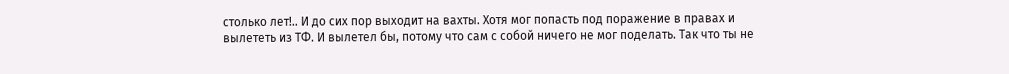столько лет!.. И до сих пор выходит на вахты. Хотя мог попасть под поражение в правах и вылететь из ТФ. И вылетел бы, потому что сам с собой ничего не мог поделать. Так что ты не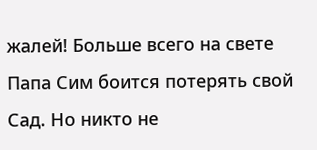жалей! Больше всего на свете Папа Сим боится потерять свой Сад. Но никто не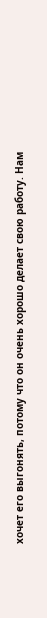хочет его выгонять, потому что он очень хорошо делает свою работу. Нам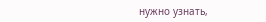нужно узнать,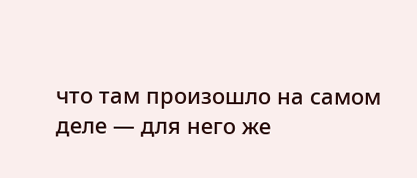что там произошло на самом деле — для него же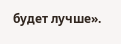будет лучше».